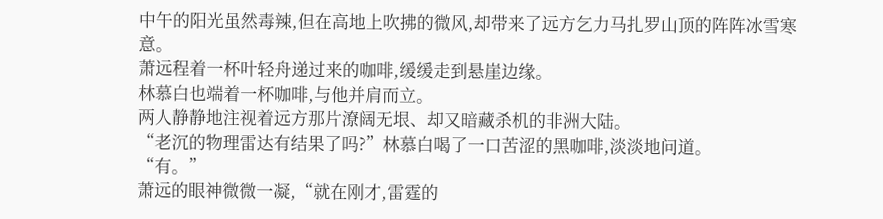中午的阳光虽然毒辣,但在高地上吹拂的微风,却带来了远方乞力马扎罗山顶的阵阵冰雪寒意。
萧远程着一杯叶轻舟递过来的咖啡,缓缓走到悬崖边缘。
林慕白也端着一杯咖啡,与他并肩而立。
两人静静地注视着远方那片潦阔无垠、却又暗藏杀机的非洲大陆。
“老沉的物理雷达有结果了吗?”林慕白喝了一口苦涩的黑咖啡,淡淡地问道。
“有。”
萧远的眼神微微一凝,“就在刚才,雷霆的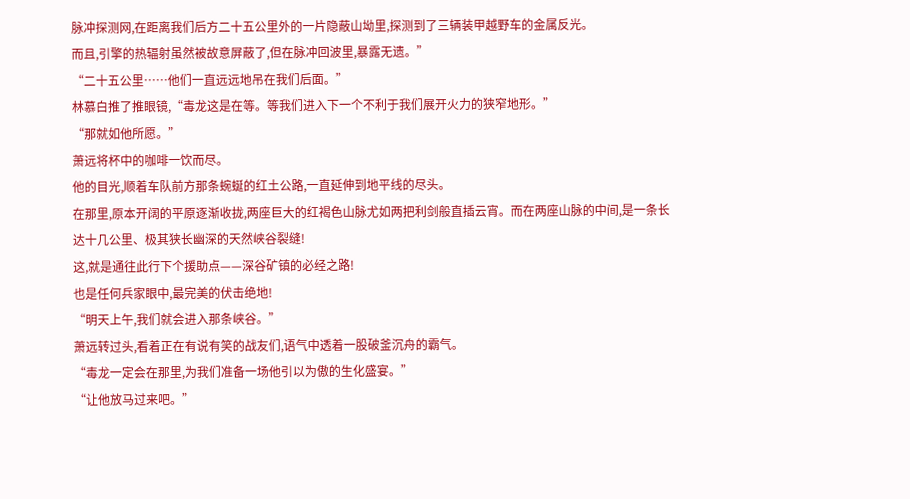脉冲探测网,在距离我们后方二十五公里外的一片隐蔽山坳里,探测到了三辆装甲越野车的金属反光。
而且,引擎的热辐射虽然被故意屏蔽了,但在脉冲回波里,暴露无遗。”
“二十五公里……他们一直远远地吊在我们后面。”
林慕白推了推眼镜,“毒龙这是在等。等我们进入下一个不利于我们展开火力的狭窄地形。”
“那就如他所愿。”
萧远将杯中的咖啡一饮而尽。
他的目光,顺着车队前方那条蜿蜒的红土公路,一直延伸到地平线的尽头。
在那里,原本开阔的平原逐渐收拢,两座巨大的红褐色山脉尤如两把利剑般直插云宵。而在两座山脉的中间,是一条长达十几公里、极其狭长幽深的天然峡谷裂缝!
这,就是通往此行下个援助点——深谷矿镇的必经之路!
也是任何兵家眼中,最完美的伏击绝地!
“明天上午,我们就会进入那条峡谷。”
萧远转过头,看着正在有说有笑的战友们,语气中透着一股破釜沉舟的霸气。
“毒龙一定会在那里,为我们准备一场他引以为傲的生化盛宴。”
“让他放马过来吧。”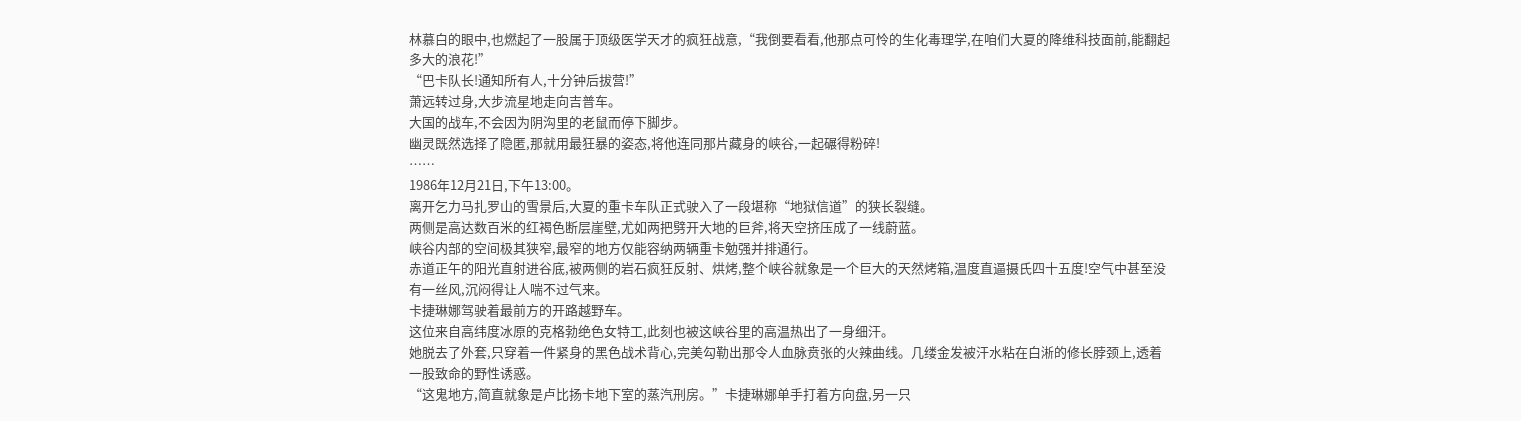林慕白的眼中,也燃起了一股属于顶级医学天才的疯狂战意,“我倒要看看,他那点可怜的生化毒理学,在咱们大夏的降维科技面前,能翻起多大的浪花!”
“巴卡队长!通知所有人,十分钟后拔营!”
萧远转过身,大步流星地走向吉普车。
大国的战车,不会因为阴沟里的老鼠而停下脚步。
幽灵既然选择了隐匿,那就用最狂暴的姿态,将他连同那片藏身的峡谷,一起碾得粉碎!
……
1986年12月21日,下午13:00。
离开乞力马扎罗山的雪景后,大夏的重卡车队正式驶入了一段堪称“地狱信道”的狭长裂缝。
两侧是高达数百米的红褐色断层崖壁,尤如两把劈开大地的巨斧,将天空挤压成了一线蔚蓝。
峡谷内部的空间极其狭窄,最窄的地方仅能容纳两辆重卡勉强并排通行。
赤道正午的阳光直射进谷底,被两侧的岩石疯狂反射、烘烤,整个峡谷就象是一个巨大的天然烤箱,温度直逼摄氏四十五度!空气中甚至没有一丝风,沉闷得让人喘不过气来。
卡捷琳娜驾驶着最前方的开路越野车。
这位来自高纬度冰原的克格勃绝色女特工,此刻也被这峡谷里的高温热出了一身细汗。
她脱去了外套,只穿着一件紧身的黑色战术背心,完美勾勒出那令人血脉贲张的火辣曲线。几缕金发被汗水粘在白淅的修长脖颈上,透着一股致命的野性诱惑。
“这鬼地方,简直就象是卢比扬卡地下室的蒸汽刑房。”卡捷琳娜单手打着方向盘,另一只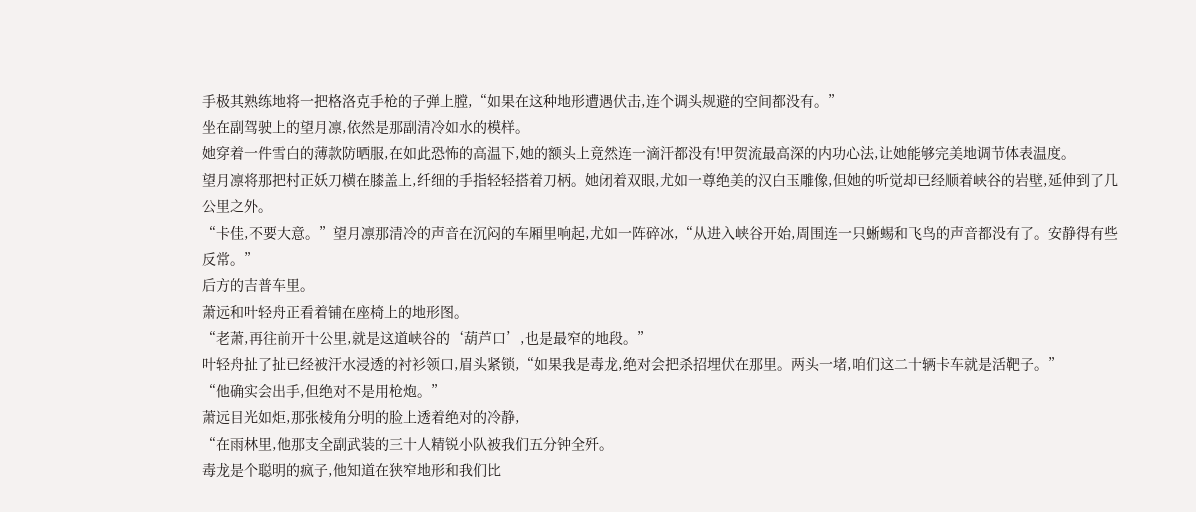手极其熟练地将一把格洛克手枪的子弹上膛,“如果在这种地形遭遇伏击,连个调头规避的空间都没有。”
坐在副驾驶上的望月凛,依然是那副清冷如水的模样。
她穿着一件雪白的薄款防晒服,在如此恐怖的高温下,她的额头上竟然连一滴汗都没有!甲贺流最高深的内功心法,让她能够完美地调节体表温度。
望月凛将那把村正妖刀横在膝盖上,纤细的手指轻轻搭着刀柄。她闭着双眼,尤如一尊绝美的汉白玉雕像,但她的听觉却已经顺着峡谷的岩壁,延伸到了几公里之外。
“卡佳,不要大意。”望月凛那清冷的声音在沉闷的车厢里响起,尤如一阵碎冰,“从进入峡谷开始,周围连一只蜥蜴和飞鸟的声音都没有了。安静得有些反常。”
后方的吉普车里。
萧远和叶轻舟正看着铺在座椅上的地形图。
“老萧,再往前开十公里,就是这道峡谷的‘葫芦口’,也是最窄的地段。”
叶轻舟扯了扯已经被汗水浸透的衬衫领口,眉头紧锁,“如果我是毒龙,绝对会把杀招埋伏在那里。两头一堵,咱们这二十辆卡车就是活靶子。”
“他确实会出手,但绝对不是用枪炮。”
萧远目光如炬,那张棱角分明的脸上透着绝对的冷静,
“在雨林里,他那支全副武装的三十人精锐小队被我们五分钟全歼。
毒龙是个聪明的疯子,他知道在狭窄地形和我们比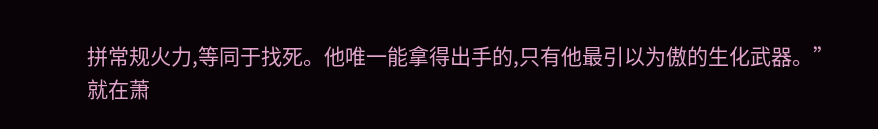拼常规火力,等同于找死。他唯一能拿得出手的,只有他最引以为傲的生化武器。”
就在萧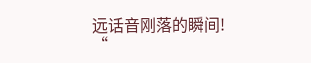远话音刚落的瞬间!
“